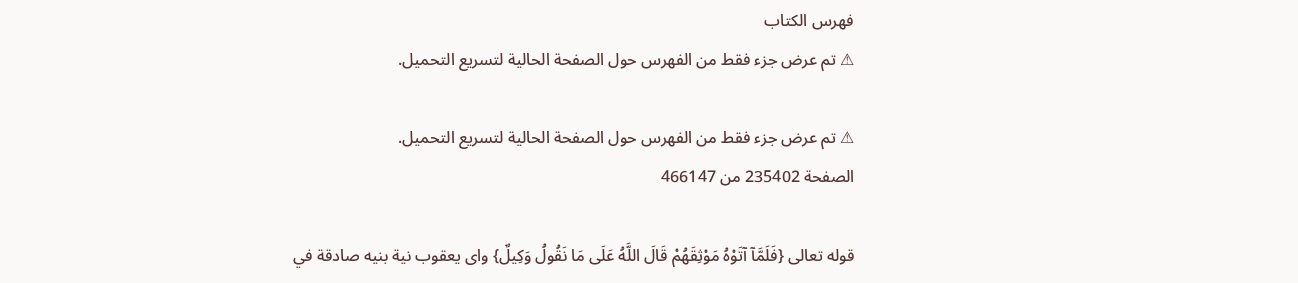فهرس الكتاب
⚠ تم عرض جزء فقط من الفهرس حول الصفحة الحالية لتسريع التحميل.

⚠ تم عرض جزء فقط من الفهرس حول الصفحة الحالية لتسريع التحميل.
الصفحة 235402 من 466147

قوله تعالى {فَلَمَّآ آتَوْهُ مَوْثِقَهُمْ قَالَ اللَّهُ عَلَى مَا نَقُولُ وَكِيلٌ} واى يعقوب نية بنيه صادقة في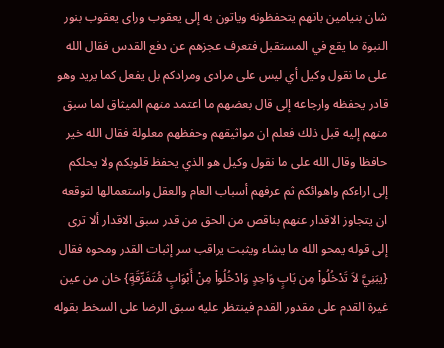شان بنيامين بانهم يتحفظونه وياتون به إلى يعقوب وراى يعقوب بنور النبوة ما يقع في المستقبل فتعرف عجزهم عن دفع القدس فقال الله على ما نقول وكيل أي ليس على مرادى ومرادكم بل يفعل كما يريد وهو قادر يحفظه وارجاعه إلى قال بعضهم ما اعتمد منهم الميثاق لما سبق منهم إليه قبل ذلك فعلم ان مواثيقهم وحفظهم معلولة فقال الله خير حافظا وقال الله على ما نقول وكيل هو الذي يحفظ قلوبكم ولا يحلكم إلى اراءكم واهوائكم ثم عرفهم أسباب العام والعقل واستعمالها لتوقعه ان يتجاوز الاقدار عنهم بناقص من الحق من قدر سبق الاقدار ألا ترى إلى قوله يمحو الله ما يشاء ويثبت يراقب سر إثبات القدر ومحوه فقال {يبَنِيَّ لاَ تَدْخُلُواْ مِن بَابٍ وَاحِدٍ وَادْخُلُواْ مِنْ أَبْوَابٍ مُّتَفَرِّقَةٍ} خان من عين غيرة القدم على مقدور القدم فينتظر عليه سبق الرضا على السخط بقوله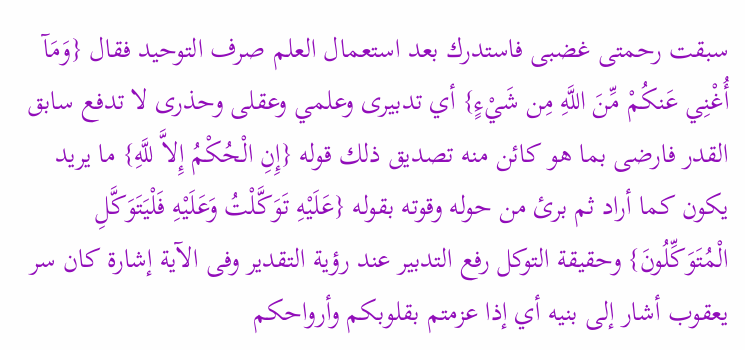سبقت رحمتى غضبى فاستدرك بعد استعمال العلم صرف التوحيد فقال {وَمَآ أُغْنِي عَنكُمْ مِّنَ اللَّهِ مِن شَيْءٍ} أي تدبيرى وعلمي وعقلى وحذرى لا تدفع سابق القدر فارضى بما هو كائن منه تصديق ذلك قوله {إِنِ الْحُكْمُ إِلاَّ للَّهِ} ما يريد يكون كما أراد ثم برئ من حوله وقوته بقوله {عَلَيْهِ تَوَكَّلْتُ وَعَلَيْهِ فَلْيَتَوَكَّلِ الْمُتَوَكِّلُونَ} وحقيقة التوكل رفع التدبير عند رؤية التقدير وفى الآية إشارة كان سر يعقوب أشار إلى بنيه أي إذا عزمتم بقلوبكم وأرواحكم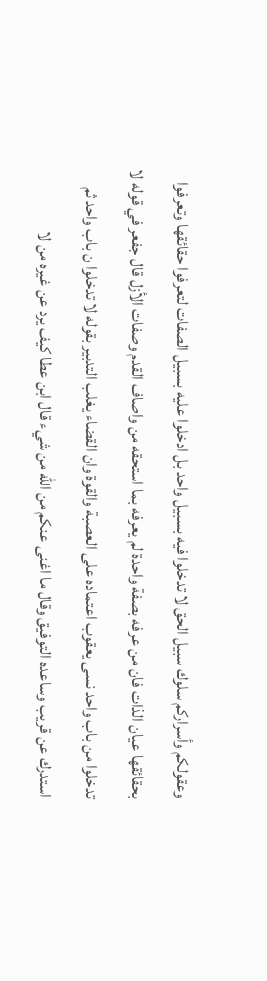وعقولكم وأسراركم سلوك سبيل الحق لا تدخلوا فيه بسبيل واحد بل ادخلوا عليه بسبيل الصفات لتعرفوا حقائقها وتعرفوا بحقائقها عيان الذات فان من عرفه بصفة واحدة لم يعرفه بما استحقه من واصاف القدم وصفات الأزل قال جفعر في قوله لا تدخلوا من باب واحد نسى يعقوب اعتماده على العصبة والقوة وان القضاء يغلب التدبير بقوله لا تدخلوا ن باب واحد ثم استدرك عن قريب وساعده التوفيق وقال ما اغنى عنكم من الله من شيء قال ابن عطا كيف يرد عن غيره من لا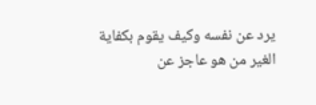يرد عن نفسه وكيف يقوم بكفاية الغير من هو عاجز عن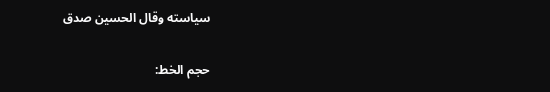سياسته وقال الحسين صدق

حجم الخط: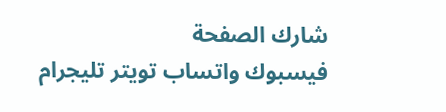شارك الصفحة
فيسبوك واتساب تويتر تليجرام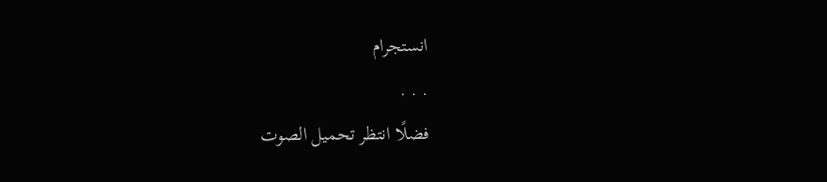انستجرام
. . .
فضلًا انتظر تحميل الصوت